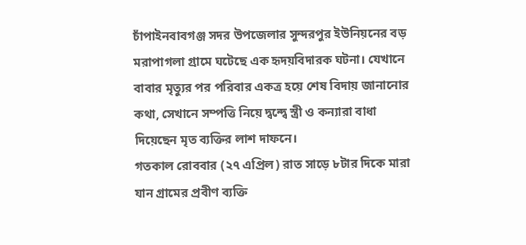চাঁপাইনবাবগঞ্জ সদর উপজেলার সুন্দরপুর ইউনিয়নের বড় মরাপাগলা গ্রামে ঘটেছে এক হৃদয়বিদারক ঘটনা। যেখানে বাবার মৃত্যুর পর পরিবার একত্র হয়ে শেষ বিদায় জানানোর কথা, সেখানে সম্পত্তি নিয়ে দ্বন্দ্বে স্ত্রী ও কন্যারা বাধা দিয়েছেন মৃত ব্যক্তির লাশ দাফনে।
গতকাল রোববার (২৭ এপ্রিল) রাত সাড়ে ৮টার দিকে মারা যান গ্রামের প্রবীণ ব্যক্তি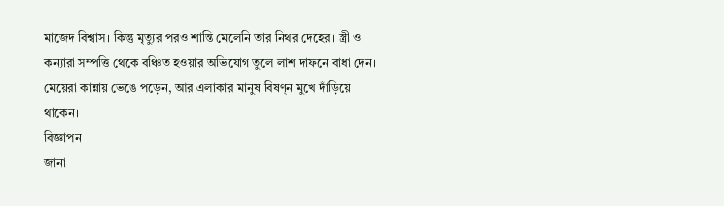মাজেদ বিশ্বাস। কিন্তু মৃত্যুর পরও শান্তি মেলেনি তার নিথর দেহের। স্ত্রী ও কন্যারা সম্পত্তি থেকে বঞ্চিত হওয়ার অভিযোগ তুলে লাশ দাফনে বাধা দেন। মেয়েরা কান্নায় ভেঙে পড়েন, আর এলাকার মানুষ বিষণ্ন মুখে দাঁড়িয়ে থাকেন।
বিজ্ঞাপন
জানা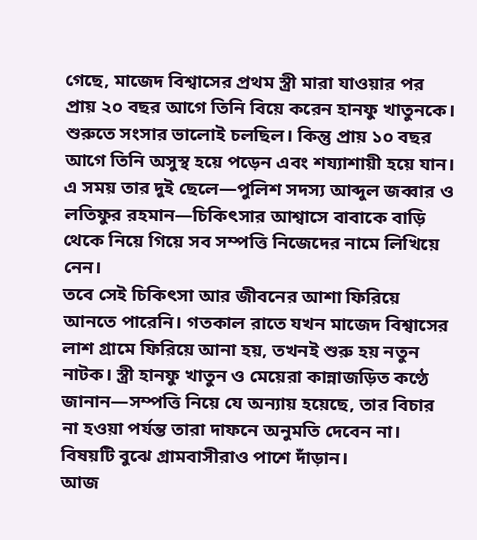গেছে, মাজেদ বিশ্বাসের প্রথম স্ত্রী মারা যাওয়ার পর প্রায় ২০ বছর আগে তিনি বিয়ে করেন হানফু খাতুনকে। শুরুতে সংসার ভালোই চলছিল। কিন্তু প্রায় ১০ বছর আগে তিনি অসুস্থ হয়ে পড়েন এবং শয্যাশায়ী হয়ে যান। এ সময় তার দুই ছেলে—পুলিশ সদস্য আব্দুল জব্বার ও লতিফুর রহমান—চিকিৎসার আশ্বাসে বাবাকে বাড়ি থেকে নিয়ে গিয়ে সব সম্পত্তি নিজেদের নামে লিখিয়ে নেন।
তবে সেই চিকিৎসা আর জীবনের আশা ফিরিয়ে আনতে পারেনি। গতকাল রাতে যখন মাজেদ বিশ্বাসের লাশ গ্রামে ফিরিয়ে আনা হয়, তখনই শুরু হয় নতুন নাটক। স্ত্রী হানফু খাতুন ও মেয়েরা কান্নাজড়িত কণ্ঠে জানান—সম্পত্তি নিয়ে যে অন্যায় হয়েছে, তার বিচার না হওয়া পর্যন্ত তারা দাফনে অনুমতি দেবেন না। বিষয়টি বুঝে গ্রামবাসীরাও পাশে দাঁড়ান।
আজ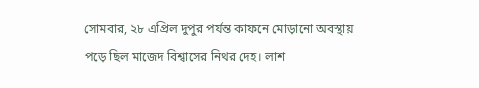সোমবার, ২৮ এপ্রিল দুপুর পর্যন্ত কাফনে মোড়ানো অবস্থায় পড়ে ছিল মাজেদ বিশ্বাসের নিথর দেহ। লাশ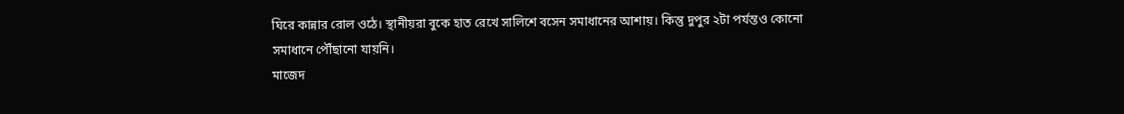ঘিরে কান্নার রোল ওঠে। স্থানীয়রা বুকে হাত রেখে সালিশে বসেন সমাধানের আশায়। কিন্তু দুপুর ২টা পর্যন্তও কোনো সমাধানে পৌঁছানো যায়নি।
মাজেদ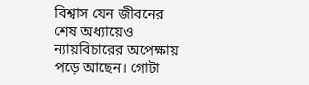বিশ্বাস যেন জীবনের শেষ অধ্যায়েও ন্যায়বিচারের অপেক্ষায় পড়ে আছেন। গোটা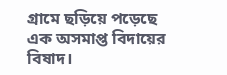গ্রামে ছড়িয়ে পড়েছে এক অসমাপ্ত বিদায়ের বিষাদ।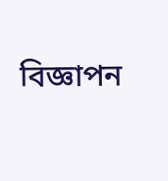বিজ্ঞাপন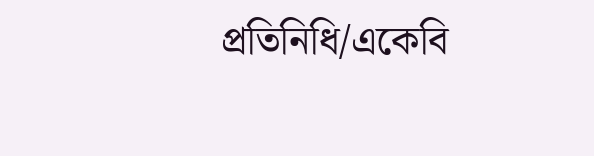প্রতিনিধি/একেবি